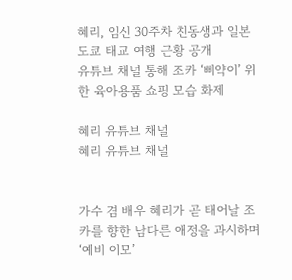혜리, 임신 30주차 친동생과 일본 도쿄 태교 여행 근황 공개
유튜브 채널 통해 조카 ‘삐약이’ 위한 육아용품 쇼핑 모습 화제

혜리 유튜브 채널
혜리 유튜브 채널


가수 겸 배우 혜리가 곧 태어날 조카를 향한 남다른 애정을 과시하며 ‘예비 이모’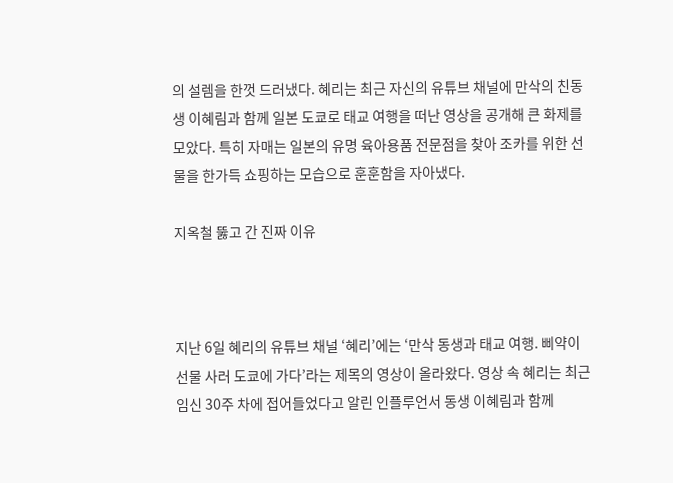의 설렘을 한껏 드러냈다. 혜리는 최근 자신의 유튜브 채널에 만삭의 친동생 이혜림과 함께 일본 도쿄로 태교 여행을 떠난 영상을 공개해 큰 화제를 모았다. 특히 자매는 일본의 유명 육아용품 전문점을 찾아 조카를 위한 선물을 한가득 쇼핑하는 모습으로 훈훈함을 자아냈다.

지옥철 뚫고 간 진짜 이유



지난 6일 혜리의 유튜브 채널 ‘혜리’에는 ‘만삭 동생과 태교 여행. 삐약이 선물 사러 도쿄에 가다’라는 제목의 영상이 올라왔다. 영상 속 혜리는 최근 임신 30주 차에 접어들었다고 알린 인플루언서 동생 이혜림과 함께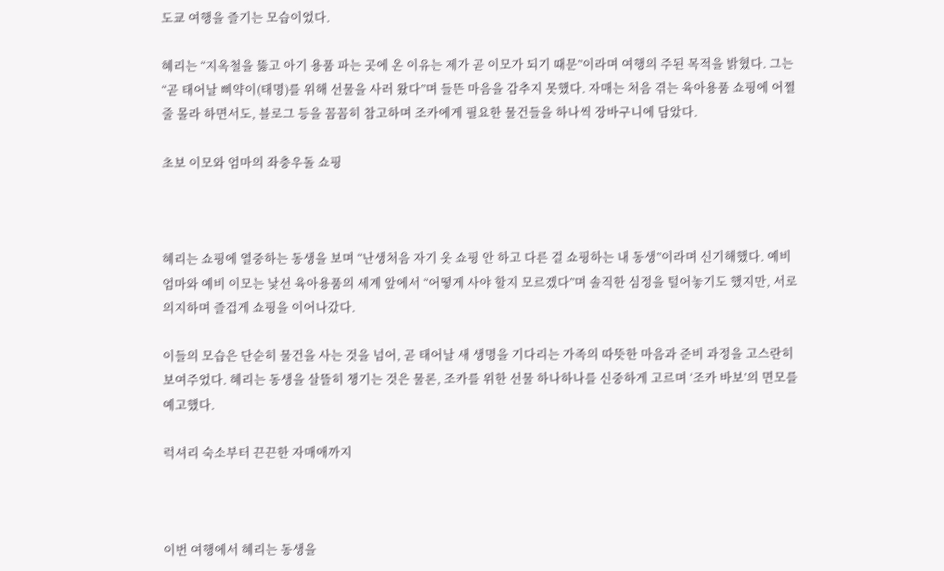도쿄 여행을 즐기는 모습이었다.

혜리는 “지옥철을 뚫고 아기 용품 파는 곳에 온 이유는 제가 곧 이모가 되기 때문”이라며 여행의 주된 목적을 밝혔다. 그는 “곧 태어날 삐약이(태명)를 위해 선물을 사러 왔다”며 들뜬 마음을 감추지 못했다. 자매는 처음 겪는 육아용품 쇼핑에 어쩔 줄 몰라 하면서도, 블로그 등을 꼼꼼히 참고하며 조카에게 필요한 물건들을 하나씩 장바구니에 담았다.

초보 이모와 엄마의 좌충우돌 쇼핑



혜리는 쇼핑에 열중하는 동생을 보며 “난생처음 자기 옷 쇼핑 안 하고 다른 걸 쇼핑하는 내 동생”이라며 신기해했다. 예비 엄마와 예비 이모는 낯선 육아용품의 세계 앞에서 “어떻게 사야 할지 모르겠다”며 솔직한 심정을 털어놓기도 했지만, 서로 의지하며 즐겁게 쇼핑을 이어나갔다.

이들의 모습은 단순히 물건을 사는 것을 넘어, 곧 태어날 새 생명을 기다리는 가족의 따뜻한 마음과 준비 과정을 고스란히 보여주었다. 혜리는 동생을 살뜰히 챙기는 것은 물론, 조카를 위한 선물 하나하나를 신중하게 고르며 ‘조카 바보’의 면모를 예고했다.

럭셔리 숙소부터 끈끈한 자매애까지



이번 여행에서 혜리는 동생을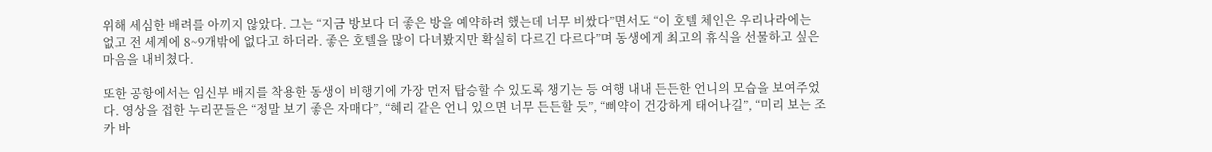위해 세심한 배려를 아끼지 않았다. 그는 “지금 방보다 더 좋은 방을 예약하려 했는데 너무 비쌌다”면서도 “이 호텔 체인은 우리나라에는 없고 전 세계에 8~9개밖에 없다고 하더라. 좋은 호텔을 많이 다녀봤지만 확실히 다르긴 다르다”며 동생에게 최고의 휴식을 선물하고 싶은 마음을 내비쳤다.

또한 공항에서는 임신부 배지를 착용한 동생이 비행기에 가장 먼저 탑승할 수 있도록 챙기는 등 여행 내내 든든한 언니의 모습을 보여주었다. 영상을 접한 누리꾼들은 “정말 보기 좋은 자매다”, “혜리 같은 언니 있으면 너무 든든할 듯”, “삐약이 건강하게 태어나길”, “미리 보는 조카 바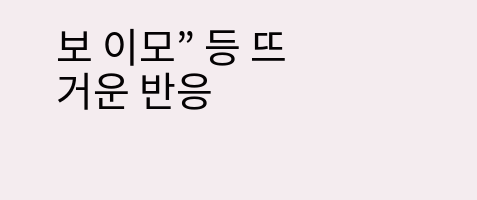보 이모” 등 뜨거운 반응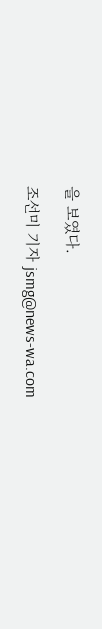을 보였다.

조선미 기자 jsmg@news-wa.com